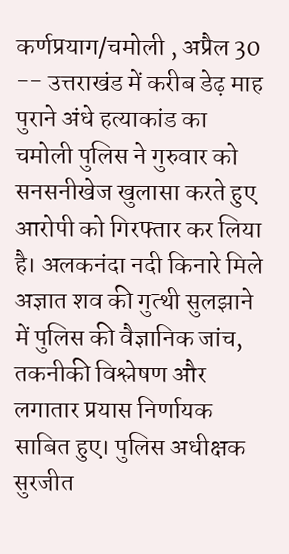कर्णप्रयाग/चमोली , अप्रैल 30 -- उत्तराखंड में करीब डेढ़ माह पुराने अंधे हत्याकांड का चमोली पुलिस ने गुरुवार को सनसनीखेज खुलासा करते हुए आरोपी को गिरफ्तार कर लिया है। अलकनंदा नदी किनारे मिले अज्ञात शव की गुत्थी सुलझाने में पुलिस की वैज्ञानिक जांच, तकनीकी विश्लेषण और लगातार प्रयास निर्णायक साबित हुए। पुलिस अधीक्षक सुरजीत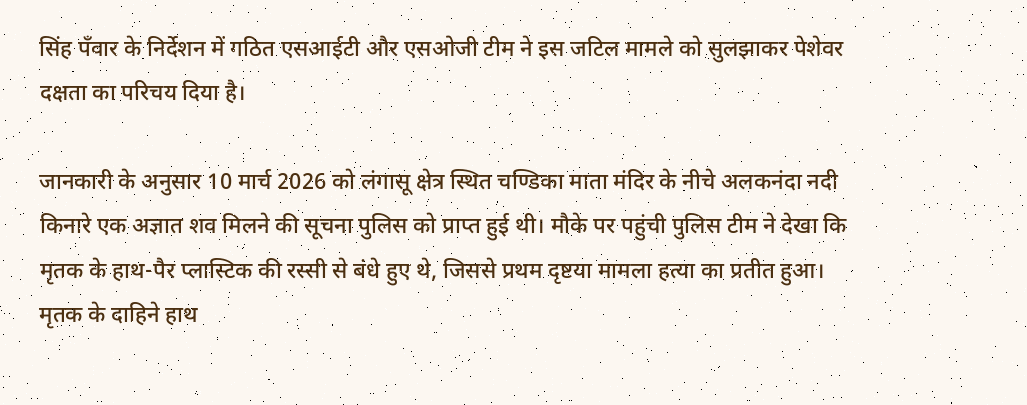सिंह पँवार के निर्देशन में गठित एसआईटी और एसओजी टीम ने इस जटिल मामले को सुलझाकर पेशेवर दक्षता का परिचय दिया है।

जानकारी के अनुसार 10 मार्च 2026 को लंगासू क्षेत्र स्थित चण्डिका माता मंदिर के नीचे अलकनंदा नदी किनारे एक अज्ञात शव मिलने की सूचना पुलिस को प्राप्त हुई थी। मौके पर पहुंची पुलिस टीम ने देखा कि मृतक के हाथ-पैर प्लास्टिक की रस्सी से बंधे हुए थे, जिससे प्रथम दृष्टया मामला हत्या का प्रतीत हुआ। मृतक के दाहिने हाथ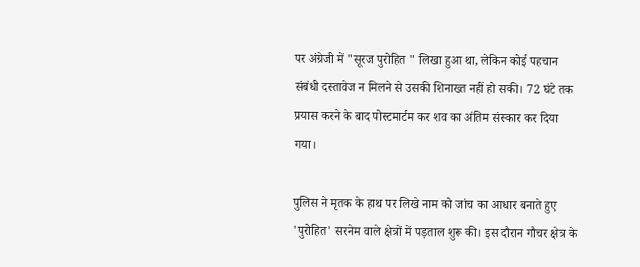पर अंग्रेजी में "सूरज पुरोहित " लिखा हुआ था, लेकिन कोई पहचान संबंधी दस्तावेज न मिलने से उसकी शिनाख्त नहीं हो सकी। 72 घंटे तक प्रयास करने के बाद पोस्टमार्टम कर शव का अंतिम संस्कार कर दिया गया।

पुलिस ने मृतक के हाथ पर लिखे नाम को जांच का आधार बनाते हुए 'पुरोहित' सरनेम वाले क्षेत्रों में पड़ताल शुरू की। इस दौरान गौचर क्षेत्र के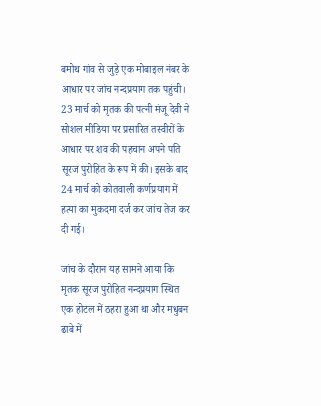बमोथ गांव से जुड़े एक मोबाइल नंबर के आधार पर जांच नन्दप्रयाग तक पहुंची। 23 मार्च को मृतक की पत्नी मंजू देवी ने सोशल मीडिया पर प्रसारित तस्वीरों के आधार पर शव की पहचान अपने पति सूरज पुरोहित के रूप में की। इसके बाद 24 मार्च को कोतवाली कर्णप्रयाग में हत्या का मुकदमा दर्ज कर जांच तेज कर दी गई।

जांच के दौरान यह सामने आया कि मृतक सूरज पुरोहित नन्दप्रयाग स्थित एक होटल में ठहरा हुआ था और मधुबन ढाबे में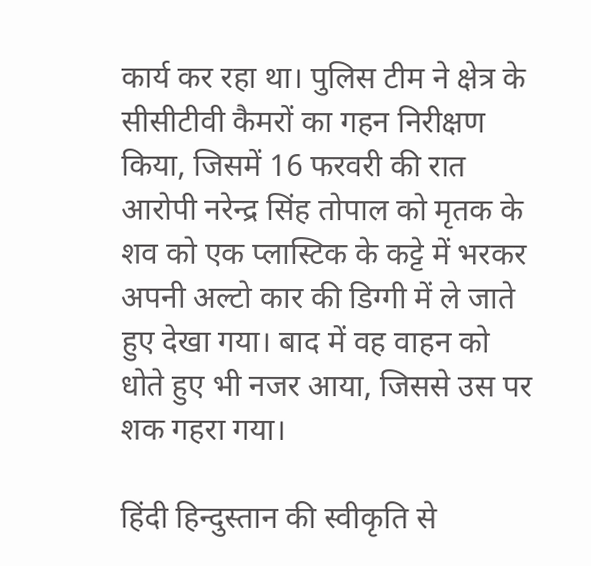कार्य कर रहा था। पुलिस टीम ने क्षेत्र के सीसीटीवी कैमरों का गहन निरीक्षण किया, जिसमें 16 फरवरी की रात आरोपी नरेन्द्र सिंह तोपाल को मृतक के शव को एक प्लास्टिक के कट्टे में भरकर अपनी अल्टो कार की डिग्गी में ले जाते हुए देखा गया। बाद में वह वाहन को धोते हुए भी नजर आया, जिससे उस पर शक गहरा गया।

हिंदी हिन्दुस्तान की स्वीकृति से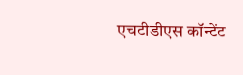एचटीडीएस कॉन्टेंट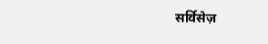सर्विसेज़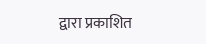द्वारा प्रकाशित